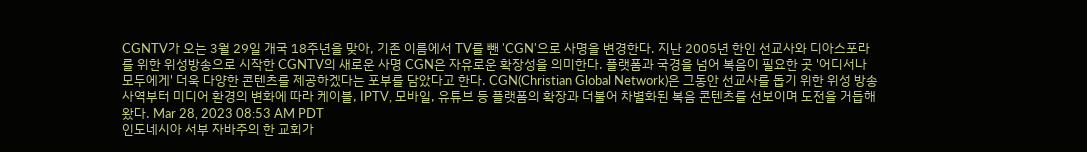CGNTV가 오는 3월 29일 개국 18주년을 맞아, 기존 이름에서 TV를 뺀 'CGN'으로 사명을 변경한다. 지난 2005년 한인 선교사와 디아스포라를 위한 위성방송으로 시작한 CGNTV의 새로운 사명 CGN은 자유로운 확장성을 의미한다. 플랫폼과 국경을 넘어 복음이 필요한 곳 '어디서나 모두에게' 더욱 다양한 콘텐츠를 제공하겠다는 포부를 담았다고 한다. CGN(Christian Global Network)은 그동안 선교사를 돕기 위한 위성 방송 사역부터 미디어 환경의 변화에 따라 케이블, IPTV, 모바일, 유튜브 등 플랫폼의 확장과 더불어 차별화된 복음 콘텐츠를 선보이며 도전을 거듭해 왔다. Mar 28, 2023 08:53 AM PDT
인도네시아 서부 자바주의 한 교회가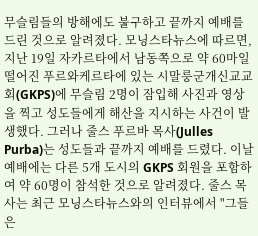무슬림들의 방해에도 불구하고 끝까지 예배를 드린 것으로 알려졌다. 모닝스타뉴스에 따르면, 지난 19일 자카르타에서 남동쪽으로 약 60마일 떨어진 푸르와케르타에 있는 시말룽군개신교교회(GKPS)에 무슬림 2명이 잠입해 사진과 영상을 찍고 성도들에게 해산을 지시하는 사건이 발생했다. 그러나 줄스 푸르바 목사(Julles Purba)는 성도들과 끝까지 예배를 드렸다. 이날 예배에는 다른 5개 도시의 GKPS 회원을 포함하여 약 60명이 참석한 것으로 알려졌다. 줄스 목사는 최근 모닝스타뉴스와의 인터뷰에서 "그들은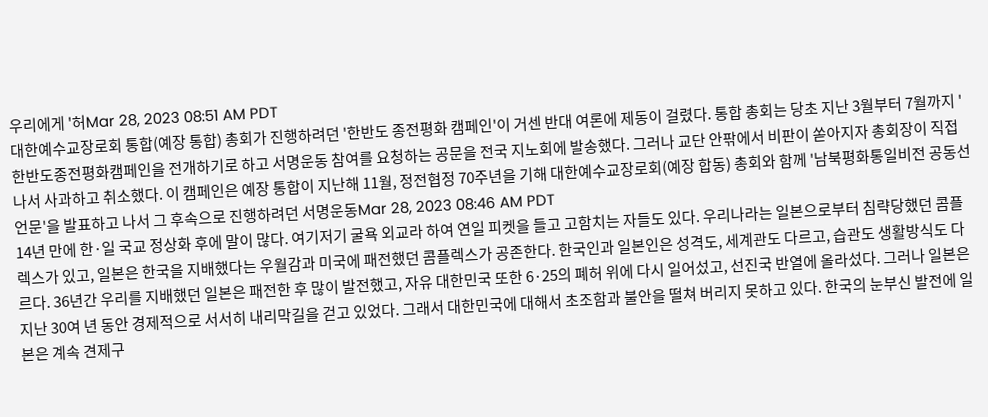우리에게 '허Mar 28, 2023 08:51 AM PDT
대한예수교장로회 통합(예장 통합) 총회가 진행하려던 '한반도 종전평화 캠페인'이 거센 반대 여론에 제동이 걸렸다. 통합 총회는 당초 지난 3월부터 7월까지 '한반도종전평화캠페인을 전개하기로 하고 서명운동 참여를 요청하는 공문을 전국 지노회에 발송했다. 그러나 교단 안팎에서 비판이 쏟아지자 총회장이 직접 나서 사과하고 취소했다. 이 캠페인은 예장 통합이 지난해 11월, 정전협정 70주년을 기해 대한예수교장로회(예장 합동) 총회와 함께 '남북평화통일비전 공동선언문'을 발표하고 나서 그 후속으로 진행하려던 서명운동Mar 28, 2023 08:46 AM PDT
14년 만에 한·일 국교 정상화 후에 말이 많다. 여기저기 굴욕 외교라 하여 연일 피켓을 들고 고함치는 자들도 있다. 우리나라는 일본으로부터 침략당했던 콤플렉스가 있고, 일본은 한국을 지배했다는 우월감과 미국에 패전했던 콤플렉스가 공존한다. 한국인과 일본인은 성격도, 세계관도 다르고, 습관도 생활방식도 다르다. 36년간 우리를 지배했던 일본은 패전한 후 많이 발전했고, 자유 대한민국 또한 6·25의 폐허 위에 다시 일어섰고, 선진국 반열에 올라섰다. 그러나 일본은 지난 30여 년 동안 경제적으로 서서히 내리막길을 걷고 있었다. 그래서 대한민국에 대해서 초조함과 불안을 떨쳐 버리지 못하고 있다. 한국의 눈부신 발전에 일본은 계속 견제구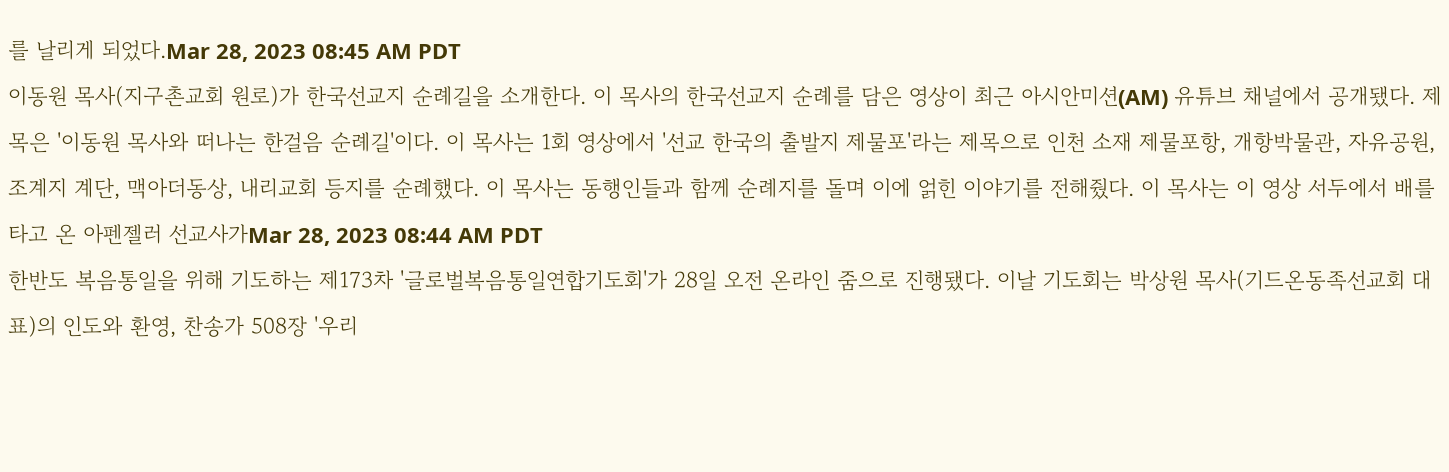를 날리게 되었다.Mar 28, 2023 08:45 AM PDT
이동원 목사(지구촌교회 원로)가 한국선교지 순례길을 소개한다. 이 목사의 한국선교지 순례를 담은 영상이 최근 아시안미션(AM) 유튜브 채널에서 공개됐다. 제목은 '이동원 목사와 떠나는 한걸음 순례길'이다. 이 목사는 1회 영상에서 '선교 한국의 출발지 제물포'라는 제목으로 인천 소재 제물포항, 개항박물관, 자유공원, 조계지 계단, 맥아더동상, 내리교회 등지를 순례했다. 이 목사는 동행인들과 함께 순례지를 돌며 이에 얽힌 이야기를 전해줬다. 이 목사는 이 영상 서두에서 배를 타고 온 아펜젤러 선교사가Mar 28, 2023 08:44 AM PDT
한반도 복음통일을 위해 기도하는 제173차 '글로벌복음통일연합기도회'가 28일 오전 온라인 줌으로 진행됐다. 이날 기도회는 박상원 목사(기드온동족선교회 대표)의 인도와 환영, 찬송가 508장 '우리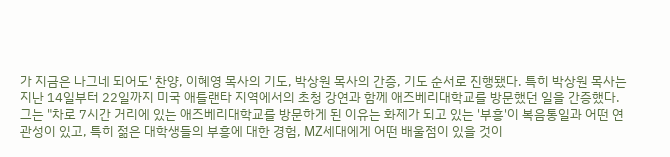가 지금은 나그네 되어도' 찬양, 이혜영 목사의 기도, 박상원 목사의 간증, 기도 순서로 진행됐다. 특히 박상원 목사는 지난 14일부터 22일까지 미국 애틀랜타 지역에서의 초청 강연과 함께 애즈베리대학교를 방문했던 일을 간증했다. 그는 "차로 7시간 거리에 있는 애즈베리대학교를 방문하게 된 이유는 화제가 되고 있는 '부흥'이 복음통일과 어떤 연관성이 있고, 특히 젊은 대학생들의 부흥에 대한 경험, MZ세대에게 어떤 배울점이 있을 것이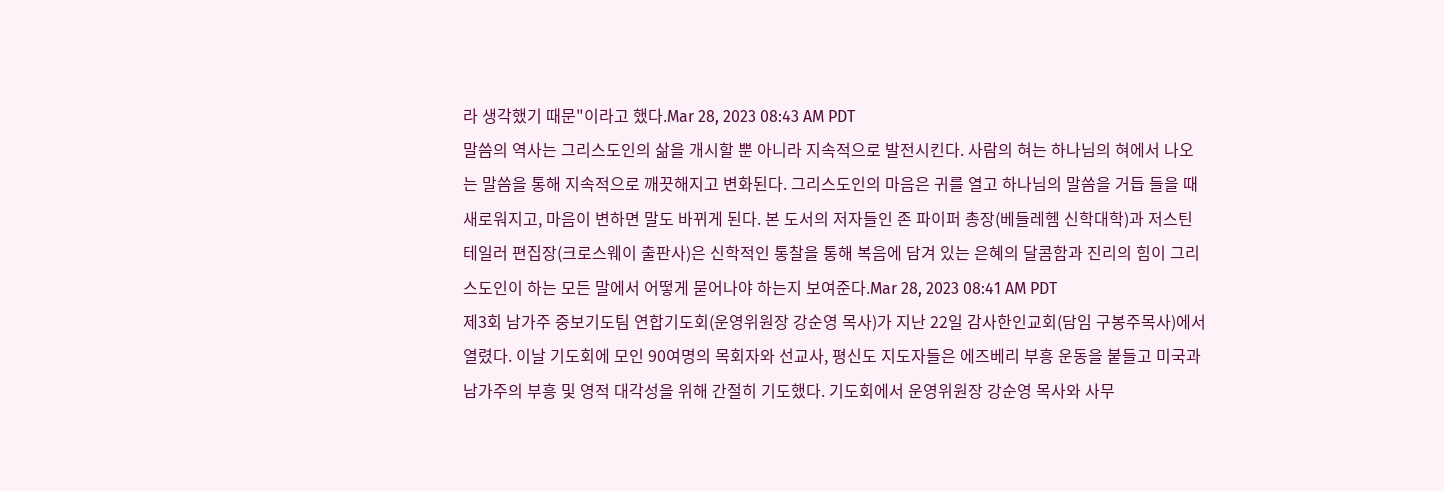라 생각했기 때문"이라고 했다.Mar 28, 2023 08:43 AM PDT
말씀의 역사는 그리스도인의 삶을 개시할 뿐 아니라 지속적으로 발전시킨다. 사람의 혀는 하나님의 혀에서 나오는 말씀을 통해 지속적으로 깨끗해지고 변화된다. 그리스도인의 마음은 귀를 열고 하나님의 말씀을 거듭 들을 때 새로워지고, 마음이 변하면 말도 바뀌게 된다. 본 도서의 저자들인 존 파이퍼 총장(베들레헴 신학대학)과 저스틴 테일러 편집장(크로스웨이 출판사)은 신학적인 통찰을 통해 복음에 담겨 있는 은혜의 달콤함과 진리의 힘이 그리스도인이 하는 모든 말에서 어떻게 묻어나야 하는지 보여준다.Mar 28, 2023 08:41 AM PDT
제3회 남가주 중보기도팀 연합기도회(운영위원장 강순영 목사)가 지난 22일 감사한인교회(담임 구봉주목사)에서 열렸다. 이날 기도회에 모인 90여명의 목회자와 선교사, 평신도 지도자들은 에즈베리 부흥 운동을 붙들고 미국과 남가주의 부흥 및 영적 대각성을 위해 간절히 기도했다. 기도회에서 운영위원장 강순영 목사와 사무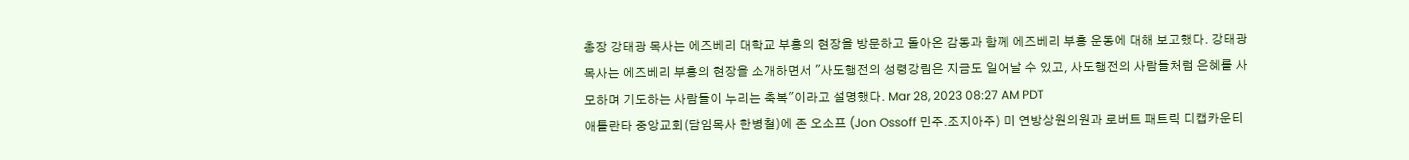총장 강태광 목사는 에즈베리 대학교 부흥의 현장을 방문하고 돌아온 감동과 함께 에즈베리 부흥 운동에 대해 보고했다. 강태광 목사는 에즈베리 부흥의 현장을 소개하면서 "사도행전의 성령강림은 지금도 일어날 수 있고, 사도행전의 사람들처럼 은혜를 사모하며 기도하는 사람들이 누리는 축복"이라고 설명했다. Mar 28, 2023 08:27 AM PDT
애틀란타 중앙교회(담임목사 한병철)에 존 오소프 (Jon Ossoff 민주.조지아주) 미 연방상원의원과 로버트 패트릭 디캡카운티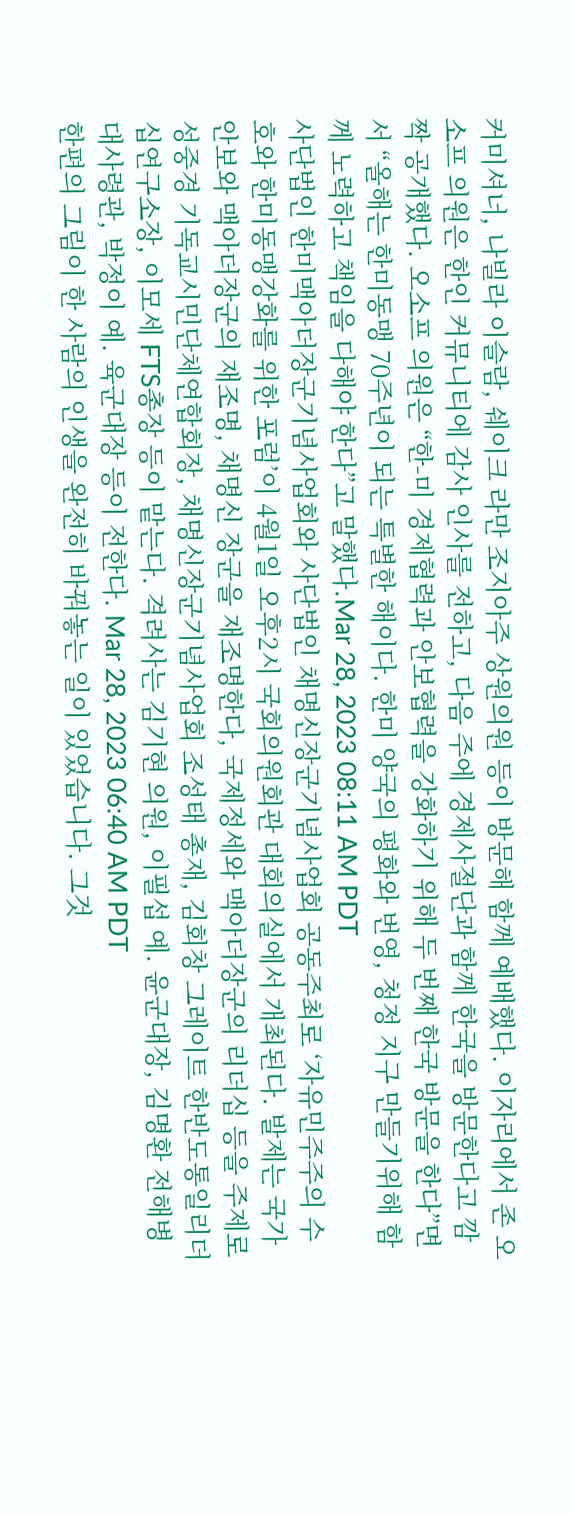커미셔너, 나빌라 이슬람, 쉐이크 라만 조지아주 상원의원 등이 방문해 함께 예배했다. 이자리에서 존 오소프 의원은 한인 커뮤니티에 감사 인사를 전하고, 다음 주에 경제사절단과 함께 한국을 방문한다고 깜짝 공개했다. 오소프 의원은 “한-미 경제협력과 안보협력을 강화하기 위해 두 번째 한국 방문을 한다”면서 “올해는 한미동맹 70주년이 되는 특별한 해이다. 한미 양국의 평화와 번영, 청정 지구 만들기위해 함께 노력하고 책임을 다해야 한다”고 말했다.Mar 28, 2023 08:11 AM PDT
사단법인 한미맥아더장군기념사업회와 사단법인 채명신장군기념사업회 공동주최로 ‘자유민주주의 수호와 한미동맹강화를 위한 포럼’이 4월1일 오후2시 국회의원회관 대회의실에서 개최된다. 발제는 국가안보와 맥아더장군의 재조명, 채명신 장군을 재조명한다, 국제정세와 맥아더장군의 리더십 등을 주제로 성중경 기독교시민단체연합회장, 채명신장군기념사업회 조성태 총재, 김회창 그레이트 한반도통일리더십연구소장, 이모세 FTS총장 등이 맡는다. 격려사는 김기현 의원, 이필섭 예. 윤군대장, 김명환 전해병대사령관, 박정이 예. 육군대장 등이 전한다. Mar 28, 2023 06:40 AM PDT
한편의 그림이 한 사람의 인생을 완전히 바꿔놓는 일이 있었습니다. 그것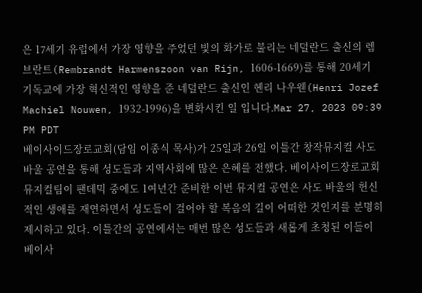은 17세기 유럽에서 가장 영향을 주었던 빛의 화가로 불리는 네덜란드 출신의 렘브란트(Rembrandt Harmenszoon van Rijn, 1606-1669)를 통해 20세기 기독교에 가장 혁신적인 영향을 준 네덜란드 출신인 헨리 나우웬(Henri Jozef Machiel Nouwen, 1932-1996)을 변화시킨 일 입니다.Mar 27, 2023 09:39 PM PDT
베이사이드장로교회(담임 이종식 목사)가 25일과 26일 이틀간 창작뮤지컬 사도바울 공연을 통해 성도들과 지역사회에 많은 은혜를 전했다. 베이사이드장로교회 뮤지컬팀이 팬데믹 중에도 1여년간 준비한 이번 뮤지컬 공연은 사도 바울의 헌신적인 생애를 재연하면서 성도들이 걸어야 할 복음의 길이 어떠한 것인지를 분명히 제시하고 있다. 이틀간의 공연에서는 매번 많은 성도들과 새롭게 초청된 이들이 베이사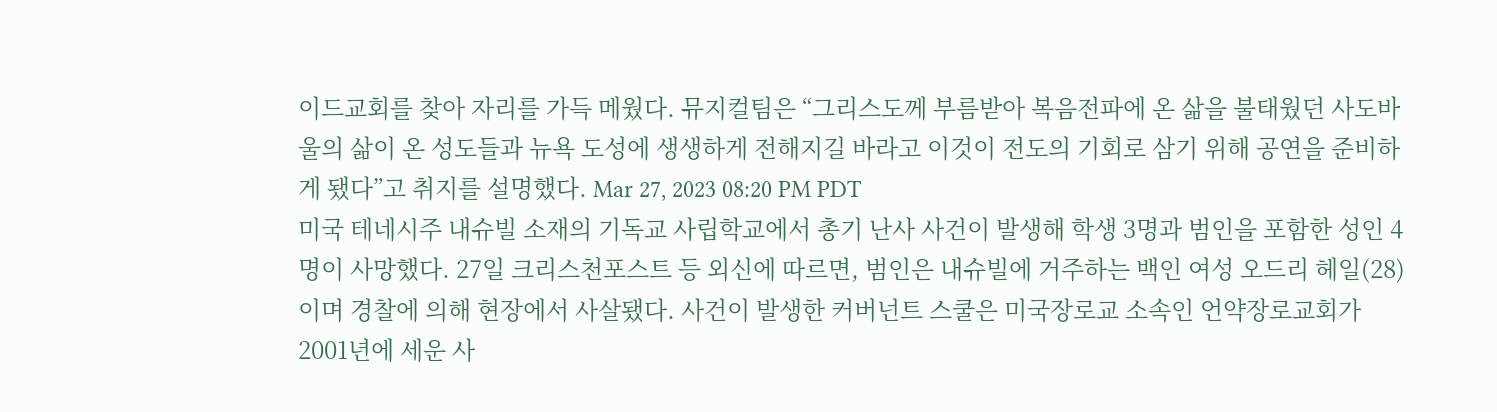이드교회를 찾아 자리를 가득 메웠다. 뮤지컬팀은 “그리스도께 부름받아 복음전파에 온 삶을 불태웠던 사도바울의 삶이 온 성도들과 뉴욕 도성에 생생하게 전해지길 바라고 이것이 전도의 기회로 삼기 위해 공연을 준비하게 됐다”고 취지를 설명했다. Mar 27, 2023 08:20 PM PDT
미국 테네시주 내슈빌 소재의 기독교 사립학교에서 총기 난사 사건이 발생해 학생 3명과 범인을 포함한 성인 4명이 사망했다. 27일 크리스천포스트 등 외신에 따르면, 범인은 내슈빌에 거주하는 백인 여성 오드리 헤일(28)이며 경찰에 의해 현장에서 사살됐다. 사건이 발생한 커버넌트 스쿨은 미국장로교 소속인 언약장로교회가 2001년에 세운 사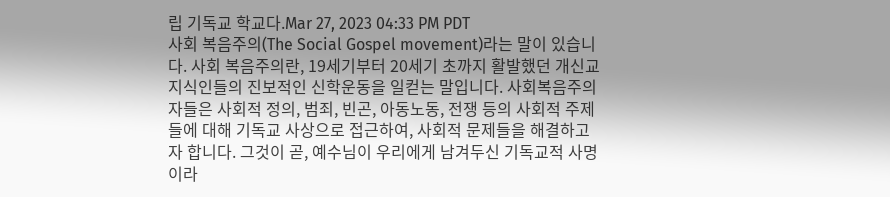립 기독교 학교다.Mar 27, 2023 04:33 PM PDT
사회 복음주의(The Social Gospel movement)라는 말이 있습니다. 사회 복음주의란, 19세기부터 20세기 초까지 활발했던 개신교 지식인들의 진보적인 신학운동을 일컫는 말입니다. 사회복음주의자들은 사회적 정의, 범죄, 빈곤, 아동노동, 전쟁 등의 사회적 주제들에 대해 기독교 사상으로 접근하여, 사회적 문제들을 해결하고자 합니다. 그것이 곧, 예수님이 우리에게 남겨두신 기독교적 사명이라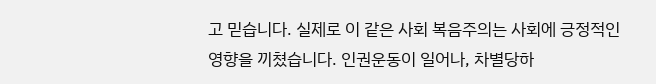고 믿습니다. 실제로 이 같은 사회 복음주의는 사회에 긍정적인 영향을 끼쳤습니다. 인권운동이 일어나, 차별당하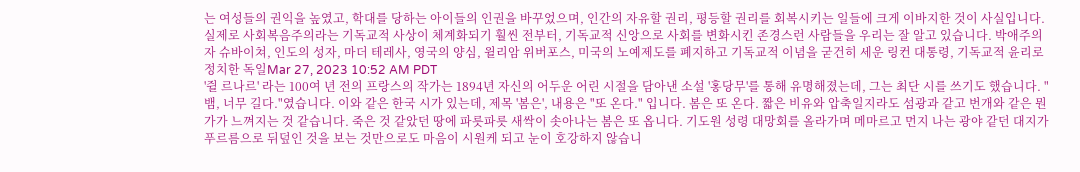는 여성들의 권익을 높였고, 학대를 당하는 아이들의 인권을 바꾸었으며, 인간의 자유할 권리, 평등할 권리를 회복시키는 일들에 크게 이바지한 것이 사실입니다. 실제로 사회복음주의라는 기독교적 사상이 체계화되기 훨씬 전부터, 기독교적 신앙으로 사회를 변화시킨 존경스런 사람들을 우리는 잘 알고 있습니다. 박애주의자 슈바이쳐, 인도의 성자, 마더 테레사, 영국의 양심, 윌리암 위버포스, 미국의 노예제도를 폐지하고 기독교적 이념을 굳건히 세운 링컨 대통령, 기독교적 윤리로 정치한 독일Mar 27, 2023 10:52 AM PDT
'쥘 르나르' 라는 100여 년 전의 프랑스의 작가는 1894년 자신의 어두운 어린 시절을 담아낸 소설 '홍당무'를 통해 유명해졌는데, 그는 최단 시를 쓰기도 했습니다. "뱀, 너무 길다."였습니다. 이와 같은 한국 시가 있는데, 제목 '봄은', 내용은 "또 온다." 입니다. 봄은 또 온다. 짧은 비유와 압축일지라도 섬광과 같고 번개와 같은 뭔가가 느껴지는 것 같습니다. 죽은 것 같았던 땅에 파릇파릇 새싹이 솟아나는 봄은 또 옵니다. 기도원 성령 대망회를 올라가며 메마르고 먼지 나는 광야 같던 대지가 푸르름으로 뒤덮인 것을 보는 것만으로도 마음이 시원케 되고 눈이 호강하지 않습니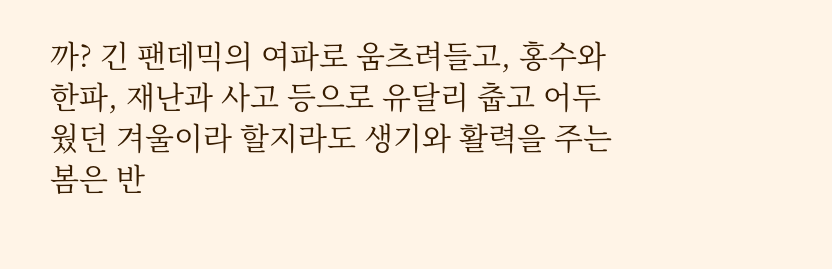까? 긴 팬데믹의 여파로 움츠려들고, 홍수와 한파, 재난과 사고 등으로 유달리 춥고 어두웠던 겨울이라 할지라도 생기와 활력을 주는 봄은 반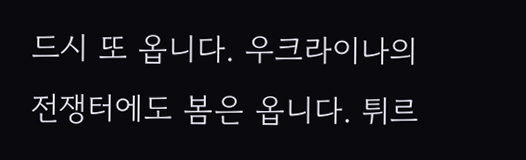드시 또 옵니다. 우크라이나의 전쟁터에도 봄은 옵니다. 튀르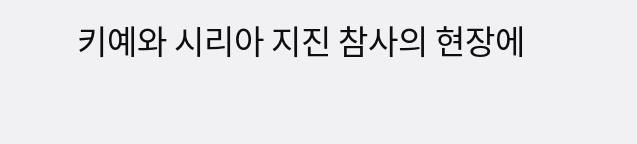키예와 시리아 지진 참사의 현장에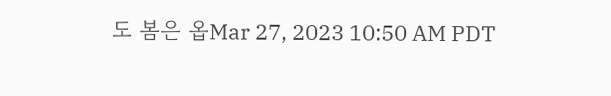도 봄은 옵Mar 27, 2023 10:50 AM PDT